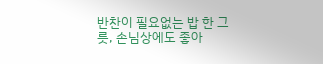반찬이 필요없는 밥 한 그릇, 손님상에도 좋아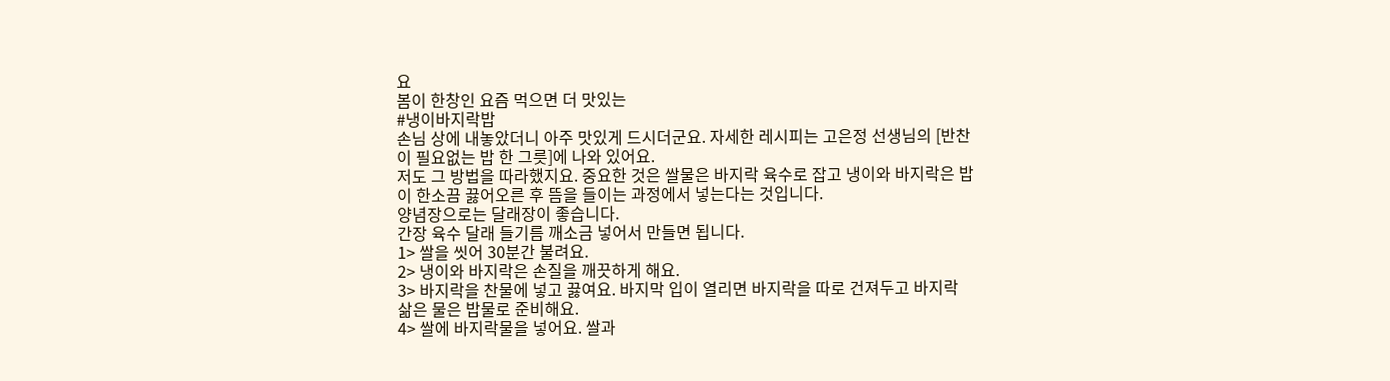요
봄이 한창인 요즘 먹으면 더 맛있는
#냉이바지락밥
손님 상에 내놓았더니 아주 맛있게 드시더군요. 자세한 레시피는 고은정 선생님의 [반찬이 필요없는 밥 한 그릇]에 나와 있어요.
저도 그 방법을 따라했지요. 중요한 것은 쌀물은 바지락 육수로 잡고 냉이와 바지락은 밥이 한소끔 끓어오른 후 뜸을 들이는 과정에서 넣는다는 것입니다.
양념장으로는 달래장이 좋습니다.
간장 육수 달래 들기름 깨소금 넣어서 만들면 됩니다.
1> 쌀을 씻어 30분간 불려요.
2> 냉이와 바지락은 손질을 깨끗하게 해요.
3> 바지락을 찬물에 넣고 끓여요. 바지막 입이 열리면 바지락을 따로 건져두고 바지락 삶은 물은 밥물로 준비해요.
4> 쌀에 바지락물을 넣어요. 쌀과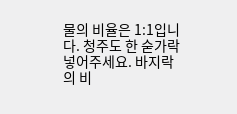물의 비율은 1:1입니다. 청주도 한 숟가락 넣어주세요. 바지락의 비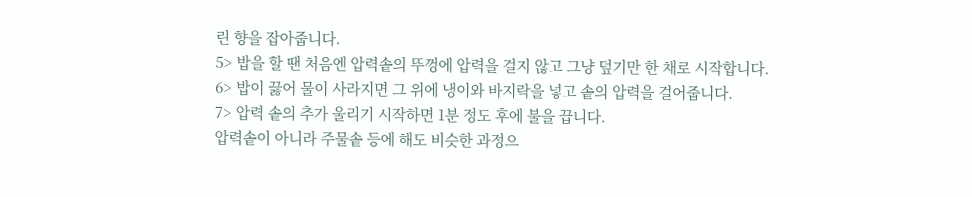린 향을 잡아줍니다.
5> 밥을 할 땐 처음엔 압력솥의 뚜껑에 압력을 걸지 않고 그냥 덮기만 한 채로 시작합니다.
6> 밥이 끓어 물이 사라지면 그 위에 냉이와 바지락을 넣고 솥의 압력을 걸어줍니다.
7> 압력 솥의 추가 울리기 시작하면 1분 정도 후에 불을 끕니다.
압력솥이 아니라 주물솥 등에 해도 비슷한 과정으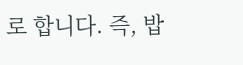로 합니다. 즉, 밥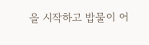을 시작하고 밥물이 어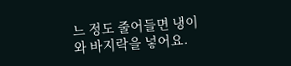느 정도 줄어들면 냉이와 바지락을 넣어요.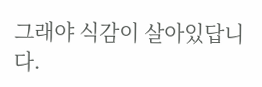그래야 식감이 살아있답니다.